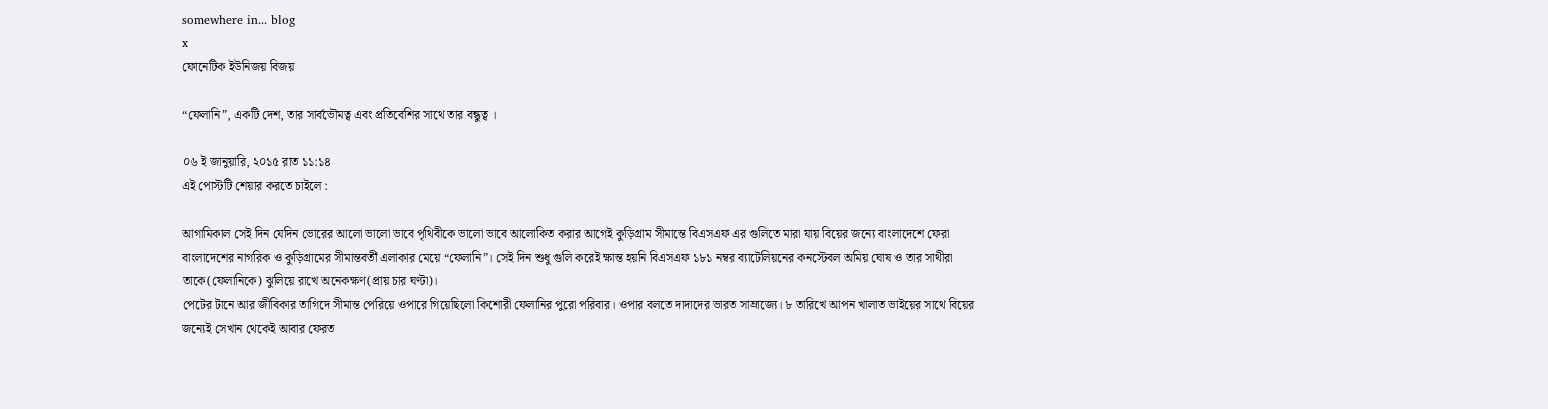somewhere in... blog
x
ফোনেটিক ইউনিজয় বিজয়

“ফেলানি”, একটি দেশ, তার সার্বভৌমত্ব এবং প্রতিবেশির সাথে তার বন্ধুত্ব ।

০৬ ই জানুয়ারি, ২০১৫ রাত ১১:১৪
এই পোস্টটি শেয়ার করতে চাইলে :

আগামিকাল সেই দিন যেদিন ভোরের আলো ভালো ভাবে পৃথিবীকে ভালো ভাবে আলোকিত করার আগেই কুড়িগ্রাম সীমান্তে বিএসএফ এর গুলিতে মারা যায় বিয়ের জন্যে বাংলাদেশে ফেরা বাংলাদেশের নাগরিক ও কুড়িগ্রামের সীমান্তবর্তী এলাকার মেয়ে “ফেলানি”। সেই দিন শুধু গুলি করেই ক্ষান্ত হয়নি বিএসএফ ১৮১ নম্বর ব্যাটেলিয়নের কনস্টেবল অমিয় ঘোষ ও তার সাথীরা তাকে(ফেলানিকে) ঝুলিয়ে রাখে অনেকক্ষণ(প্রায় চার ঘণ্টা)।
পেটের টানে আর জীবিকার তাগিদে সীমান্ত পেরিয়ে ওপারে গিয়েছিলো কিশোরী ফেলানির পুরো পরিবার। ওপার বলতে দাদাদের ভারত সাম্রাজ্যে। ৮ তারিখে আপন খালাত ভাইয়ের সাথে বিয়ের জন্যেই সেখান থেকেই আবার ফেরত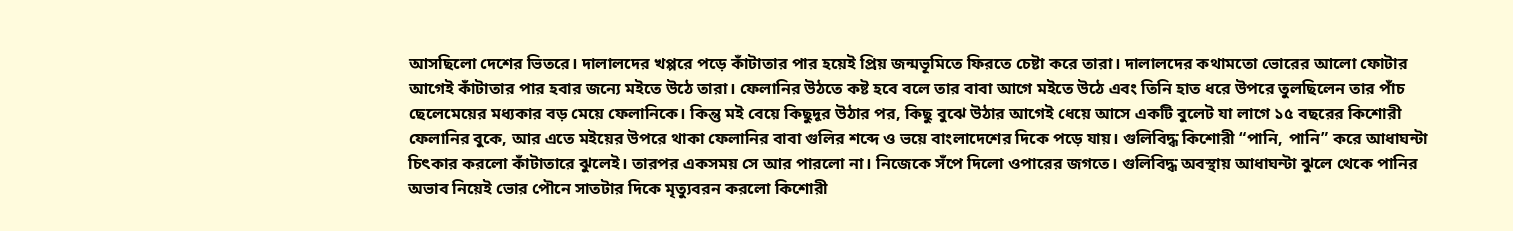আসছিলো দেশের ভিতরে। দালালদের খপ্পরে পড়ে কাঁটাতার পার হয়েই প্রিয় জন্মভূমিতে ফিরতে চেষ্টা করে তারা। দালালদের কথামতো ভোরের আলো ফোটার আগেই কাঁটাতার পার হবার জন্যে মইতে উঠে তারা। ফেলানির উঠতে কষ্ট হবে বলে তার বাবা আগে মইতে উঠে এবং তিনি হাত ধরে উপরে তুলছিলেন তার পাঁচ ছেলেমেয়ের মধ্যকার বড় মেয়ে ফেলানিকে। কিন্তু মই বেয়ে কিছুদূর উঠার পর, কিছু বুঝে উঠার আগেই ধেয়ে আসে একটি বুলেট যা লাগে ১৫ বছরের কিশোরী ফেলানির বুকে, আর এতে মইয়ের উপরে থাকা ফেলানির বাবা গুলির শব্দে ও ভয়ে বাংলাদেশের দিকে পড়ে যায়। গুলিবিদ্ধ কিশোরী “পানি, পানি” করে আধাঘন্টা চিৎকার করলো কাঁটাতারে ঝুলেই। তারপর একসময় সে আর পারলো না। নিজেকে সঁপে দিলো ওপারের জগতে। গুলিবিদ্ধ অবস্থায় আধাঘন্টা ঝুলে থেকে পানির অভাব নিয়েই ভোর পৌনে সাতটার দিকে মৃত্যুবরন করলো কিশোরী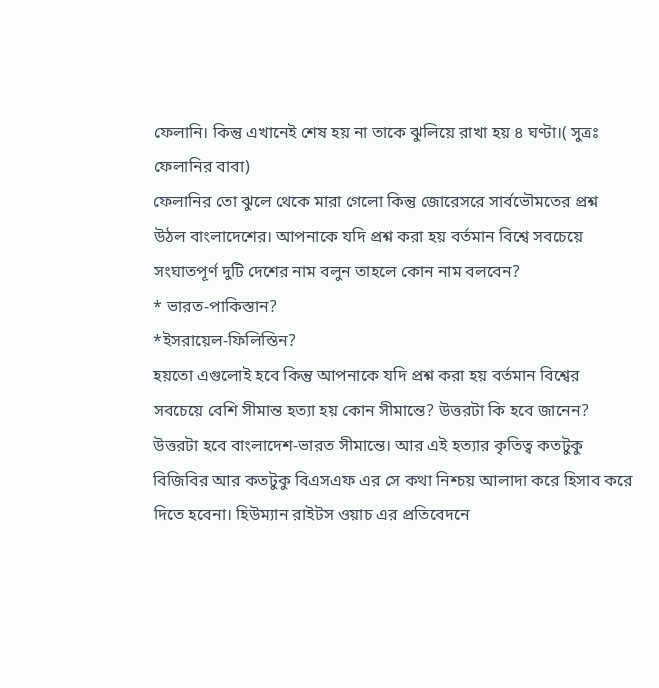ফেলানি। কিন্তু এখানেই শেষ হয় না তাকে ঝুলিয়ে রাখা হয় ৪ ঘণ্টা।( সুত্রঃ ফেলানির বাবা)
ফেলানির তো ঝুলে থেকে মারা গেলো কিন্তু জোরেসরে সার্বভৌমতের প্রশ্ন উঠল বাংলাদেশের। আপনাকে যদি প্রশ্ন করা হয় বর্তমান বিশ্বে সবচেয়ে সংঘাতপূর্ণ দুটি দেশের নাম বলুন তাহলে কোন নাম বলবেন?
* ভারত-পাকিস্তান?
*ইসরায়েল-ফিলিস্তিন?
হয়তো এগুলোই হবে কিন্তু আপনাকে যদি প্রশ্ন করা হয় বর্তমান বিশ্বের সবচেয়ে বেশি সীমান্ত হত্যা হয় কোন সীমান্তে? উত্তরটা কি হবে জানেন? উত্তরটা হবে বাংলাদেশ-ভারত সীমান্তে। আর এই হত্যার কৃতিত্ব কতটুকু বিজিবির আর কতটুকু বিএসএফ এর সে কথা নিশ্চয় আলাদা করে হিসাব করে দিতে হবেনা। হিউম্যান রাইটস ওয়াচ এর প্রতিবেদনে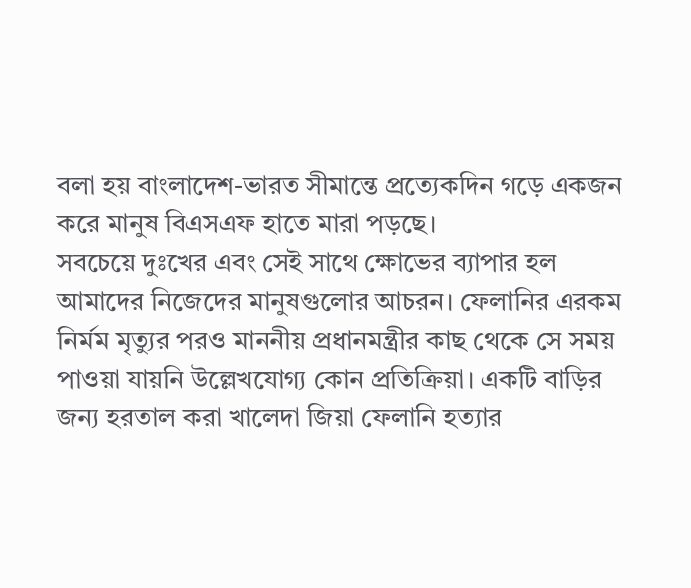বলা হয় বাংলাদেশ-ভারত সীমান্তে প্রত্যেকদিন গড়ে একজন করে মানুষ বিএসএফ হাতে মারা পড়ছে।
সবচেয়ে দুঃখের এবং সেই সাথে ক্ষোভের ব্যাপার হল আমাদের নিজেদের মানুষগুলোর আচরন। ফেলানির এরকম নির্মম মৃত্যুর পরও মাননীয় প্রধানমন্ত্রীর কাছ থেকে সে সময় পাওয়া যায়নি উল্লেখযোগ্য কোন প্রতিক্রিয়া। একটি বাড়ির জন্য হরতাল করা খালেদা জিয়া ফেলানি হত্যার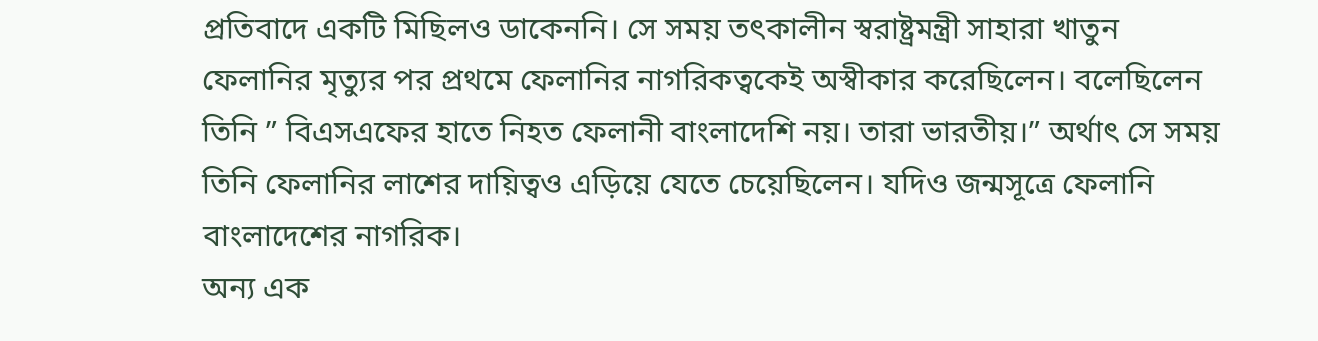প্রতিবাদে একটি মিছিলও ডাকেননি। সে সময় তৎকালীন স্বরাষ্ট্রমন্ত্রী সাহারা খাতুন ফেলানির মৃত্যুর পর প্রথমে ফেলানির নাগরিকত্বকেই অস্বীকার করেছিলেন। বলেছিলেন তিনি ” বিএসএফের হাতে নিহত ফেলানী বাংলাদেশি নয়। তারা ভারতীয়।” অর্থাৎ সে সময় তিনি ফেলানির লাশের দায়িত্বও এড়িয়ে যেতে চেয়েছিলেন। যদিও জন্মসূত্রে ফেলানি বাংলাদেশের নাগরিক।
অন্য এক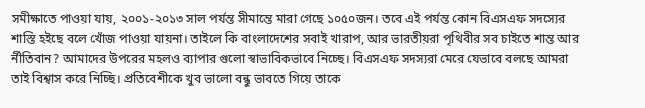সমীক্ষাতে পাওয়া যায়, ২০০১-২০১৩ সাল পর্যন্ত সীমান্তে মারা গেছে ১০৫০জন। তবে এই পর্যন্ত কোন বিএসএফ সদস্যের শাস্তি হইছে বলে খোঁজ পাওয়া যায়না। তাইলে কি বাংলাদেশের সবাই খারাপ, আর ভারতীয়রা পৃথিবীর সব চাইতে শান্ত আর র্নীতিবান? আমাদের উপরের মহলও ব্যাপার গুলো স্বাভাবিকভাবে নিচ্ছে। বিএসএফ সদস্যরা মেরে যেভাবে বলছে আমরা তাই বিশ্বাস করে নিচ্ছি। প্রতিবেশীকে খুব ভালো বন্ধু ভাবতে গিয়ে তাকে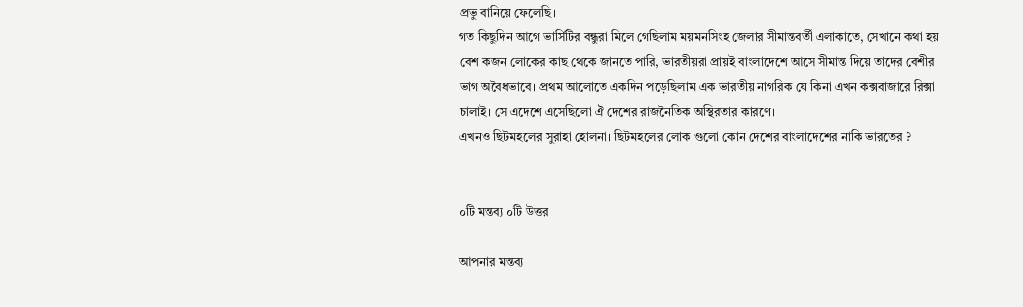প্রভু বানিয়ে ফেলেছি।
গত কিছুদিন আগে ভার্সিটির বন্ধুরা মিলে গেছিলাম ময়মনসিংহ জেলার সীমান্তবর্তী এলাকাতে, সেখানে কথা হয় বেশ কজন লোকের কাছ থেকে জানতে পারি, ভারতীয়রা প্রায়ই বাংলাদেশে আসে সীমান্ত দিয়ে তাদের বেশীর ভাগ অবৈধভাবে। প্রথম আলোতে একদিন পড়েছিলাম এক ভারতীয় নাগরিক যে কিনা এখন কক্সবাজারে রিক্সা চালাই। সে এদেশে এসেছিলো ঐ দেশের রাজনৈতিক অস্থিরতার কারণে।
এখনও ছিটমহলের সুরাহা হোলনা। ছিটমহলের লোক গুলো কোন দেশের বাংলাদেশের নাকি ভারতের ?


০টি মন্তব্য ০টি উত্তর

আপনার মন্তব্য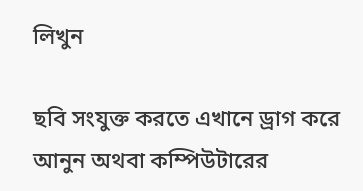লিখুন

ছবি সংযুক্ত করতে এখানে ড্রাগ করে আনুন অথবা কম্পিউটারের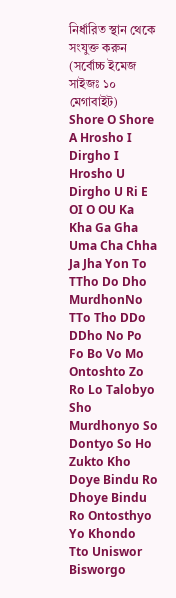নির্ধারিত স্থান থেকে সংযুক্ত করুন (সর্বোচ্চ ইমেজ সাইজঃ ১০ মেগাবাইট)
Shore O Shore A Hrosho I Dirgho I Hrosho U Dirgho U Ri E OI O OU Ka Kha Ga Gha Uma Cha Chha Ja Jha Yon To TTho Do Dho MurdhonNo TTo Tho DDo DDho No Po Fo Bo Vo Mo Ontoshto Zo Ro Lo Talobyo Sho Murdhonyo So Dontyo So Ho Zukto Kho Doye Bindu Ro Dhoye Bindu Ro Ontosthyo Yo Khondo Tto Uniswor Bisworgo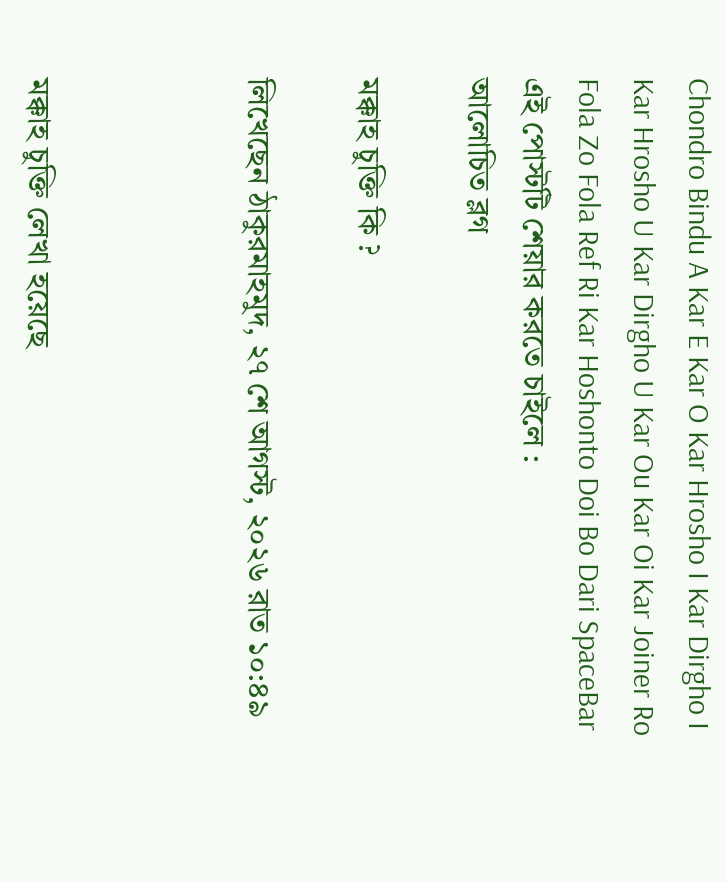Chondro Bindu A Kar E Kar O Kar Hrosho I Kar Dirgho I Kar Hrosho U Kar Dirgho U Kar Ou Kar Oi Kar Joiner Ro Fola Zo Fola Ref Ri Kar Hoshonto Doi Bo Dari SpaceBar
এই পোস্টটি শেয়ার করতে চাইলে :
আলোচিত ব্লগ

মক্কাহ চুক্তি কি ?

লিখেছেন ঠাকুরমাহমুদ, ২৭ শে আগস্ট, ২০২৬ রাত ১০:৪৯



মক্কাহ চুক্তি লেখা হয়েছে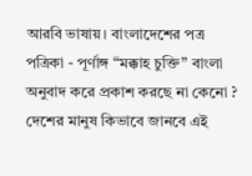আরবি ভাষায়। বাংলাদেশের পত্র পত্রিকা - পূর্ণাঙ্গ “মক্কাহ চুক্তি” বাংলা অনুবাদ করে প্রকাশ করছে না কেনো ? দেশের মানুষ কিভাবে জানবে এই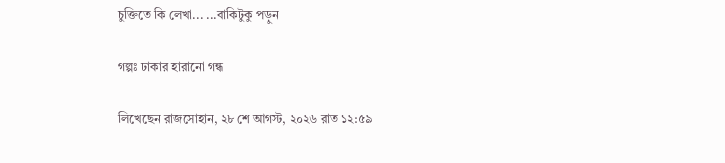চুক্তিতে কি লেখা... ...বাকিটুকু পড়ুন

গল্পঃ ঢাকার হারানো গন্ধ

লিখেছেন রাজসোহান, ২৮ শে আগস্ট, ২০২৬ রাত ১২:৫৯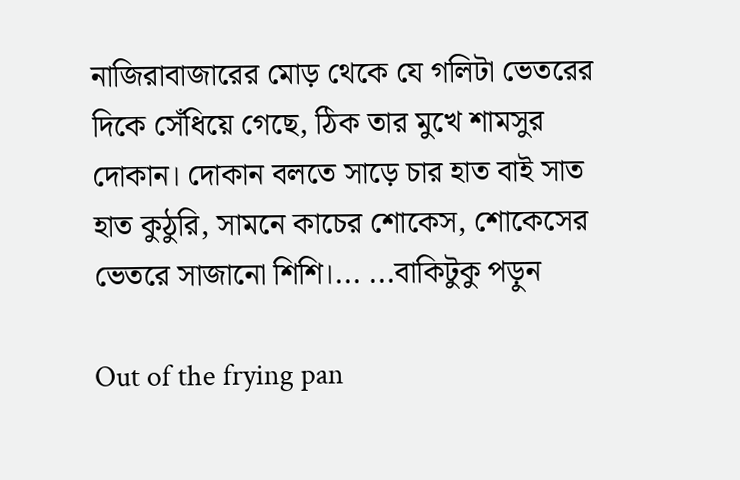নাজিরাবাজারের মোড় থেকে যে গলিটা ভেতরের দিকে সেঁধিয়ে গেছে, ঠিক তার মুখে শামসুর দোকান। দোকান বলতে সাড়ে চার হাত বাই সাত হাত কুঠুরি, সামনে কাচের শোকেস, শোকেসের ভেতরে সাজানো শিশি।... ...বাকিটুকু পড়ুন

Out of the frying pan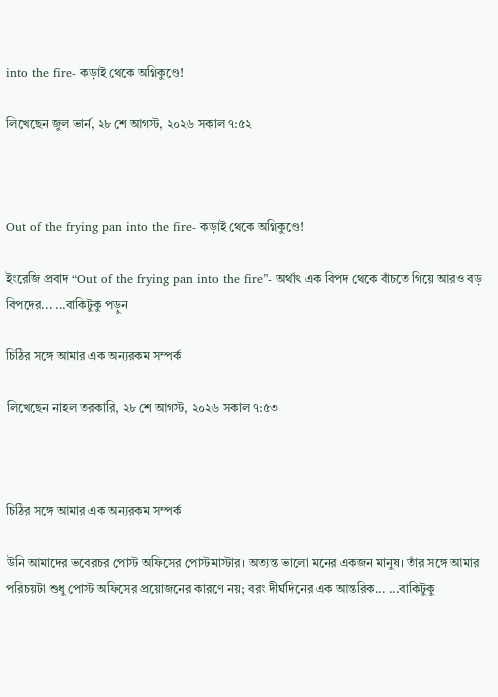into the fire- কড়াই থেকে অগ্নিকুণ্ডে!

লিখেছেন জুল ভার্ন, ২৮ শে আগস্ট, ২০২৬ সকাল ৭:৫২



Out of the frying pan into the fire- কড়াই থেকে অগ্নিকুণ্ডে!

ইংরেজি প্রবাদ “Out of the frying pan into the fire”- অর্থাৎ এক বিপদ থেকে বাঁচতে গিয়ে আরও বড় বিপদের... ...বাকিটুকু পড়ুন

চিঠির সঙ্গে আমার এক অন্যরকম সম্পর্ক

লিখেছেন নাহল তরকারি, ২৮ শে আগস্ট, ২০২৬ সকাল ৭:৫৩



চিঠির সঙ্গে আমার এক অন্যরকম সম্পর্ক

উনি আমাদের ভবেরচর পোস্ট অফিসের পোস্টমাস্টার। অত্যন্ত ভালো মনের একজন মানুষ। তাঁর সঙ্গে আমার পরিচয়টা শুধু পোস্ট অফিসের প্রয়োজনের কারণে নয়; বরং দীর্ঘদিনের এক আন্তরিক... ...বাকিটুকু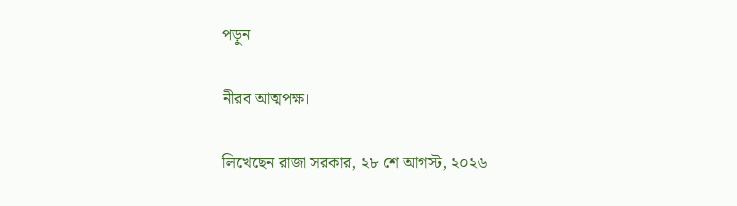পড়ুন

নীরব আত্মপক্ষ।

লিখেছেন রাজা সরকার, ২৮ শে আগস্ট, ২০২৬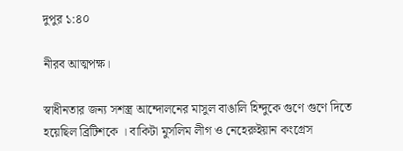দুপুর ১:৪০

নীরব আত্মপক্ষ।

স্বাধীনতার জন্য সশস্ত্র আন্দোলনের মাসুল বাঙালি হিন্দুকে গুণে গুণে দিতে হয়েছিল ব্রিটিশকে । বাকিটা মুসলিম লীগ ও নেহেরুইয়ান কংগ্রেস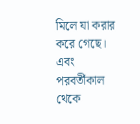মিলে যা করার করে গেছে। এবং পরবর্তীকাল থেকে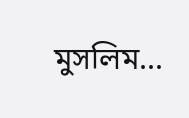মুসলিম...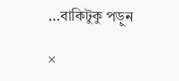...বাকিটুকু পড়ুন

×